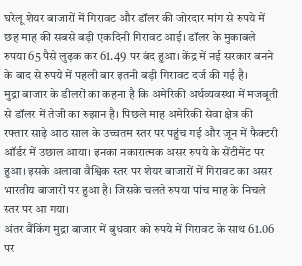घरेलू शेयर बाजारों में गिरावट और डॉलर की जोरदार मांग से रुपये में छह माह की सबसे बड़ी एकदिनी गिरावट आई। डॉलर के मुकाबले रुपया 65 पैसे लुढ़क कर 61.49 पर बंद हुआ। केंद्र में नई सरकार बनने के बाद से रुपये में पहली बार इतनी बड़ी गिरावट दर्ज की गई है।
मुद्रा बाजार के डीलरों का कहना है कि अमेरिकी अर्थव्यवस्था में मजबूती से डॉलर में तेजी का रुझान है। पिछले माह अमेरिकी सेवा क्षेत्र की रफ्तार साढ़े आठ साल के उच्चतम स्तर पर पहुंच गई और जून में फैक्टरी ऑर्डर में उछाल आया। इनका नकारात्मक असर रुपये के सेंटीमेंट पर हुआ। इसके अलावा वैश्विक स्तर पर शेयर बाजारों में गिरावट का असर भारतीय बाजारों पर हुआ है। जिसके चलते रुपया पांच माह के निचले स्तर पर आ गया।
अंतर बैंकिंग मुद्रा बाजार में बुधवार को रुपये में गिरावट के साथ 61.06 पर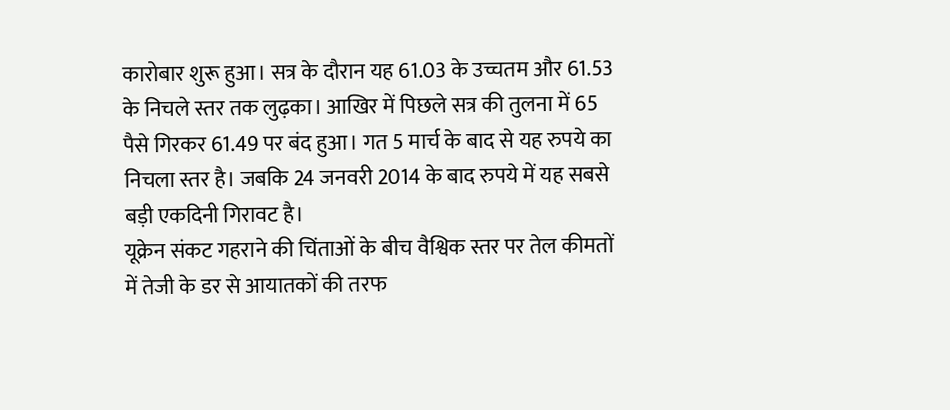कारोबार शुरू हुआ। सत्र के दौरान यह 61.03 के उच्चतम और 61.53 के निचले स्तर तक लुढ़का। आखिर में पिछले सत्र की तुलना में 65 पैसे गिरकर 61.49 पर बंद हुआ। गत 5 मार्च के बाद से यह रुपये का निचला स्तर है। जबकि 24 जनवरी 2014 के बाद रुपये में यह सबसे बड़ी एकदिनी गिरावट है।
यूक्रेन संकट गहराने की चिंताओं के बीच वैश्विक स्तर पर तेल कीमतों में तेजी के डर से आयातकों की तरफ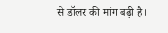से डॉलर की मांग बढ़ी है।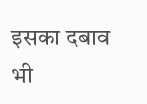इसका दबाव भी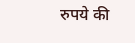रुपये की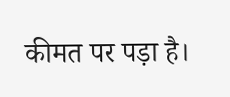कीमत पर पड़ा है।